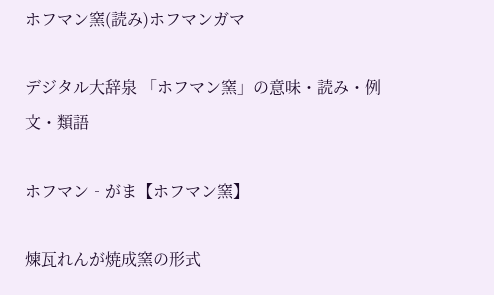ホフマン窯(読み)ホフマンガマ

デジタル大辞泉 「ホフマン窯」の意味・読み・例文・類語

ホフマン‐がま【ホフマン窯】

煉瓦れんが焼成窯の形式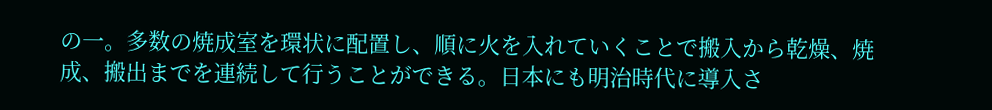の一。多数の焼成室を環状に配置し、順に火を入れていくことで搬入から乾燥、焼成、搬出までを連続して行うことができる。日本にも明治時代に導入さ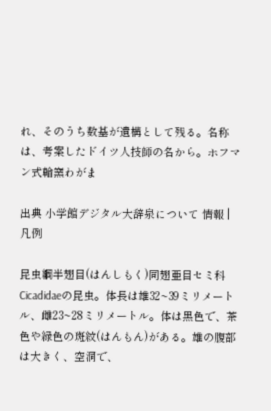れ、そのうち数基が遺構として残る。名称は、考案したドイツ人技師の名から。ホフマン式輪窯わがま

出典 小学館デジタル大辞泉について 情報 | 凡例

昆虫綱半翅目(はんしもく)同翅亜目セミ科Cicadidaeの昆虫。体長は雄32~39ミリメートル、雌23~28ミリメートル。体は黒色で、茶色や緑色の斑紋(はんもん)がある。雄の腹部は大きく、空洞で、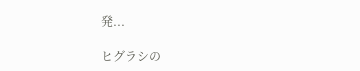発...

ヒグラシの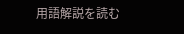用語解説を読む